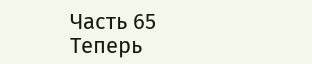Часть 65
Теперь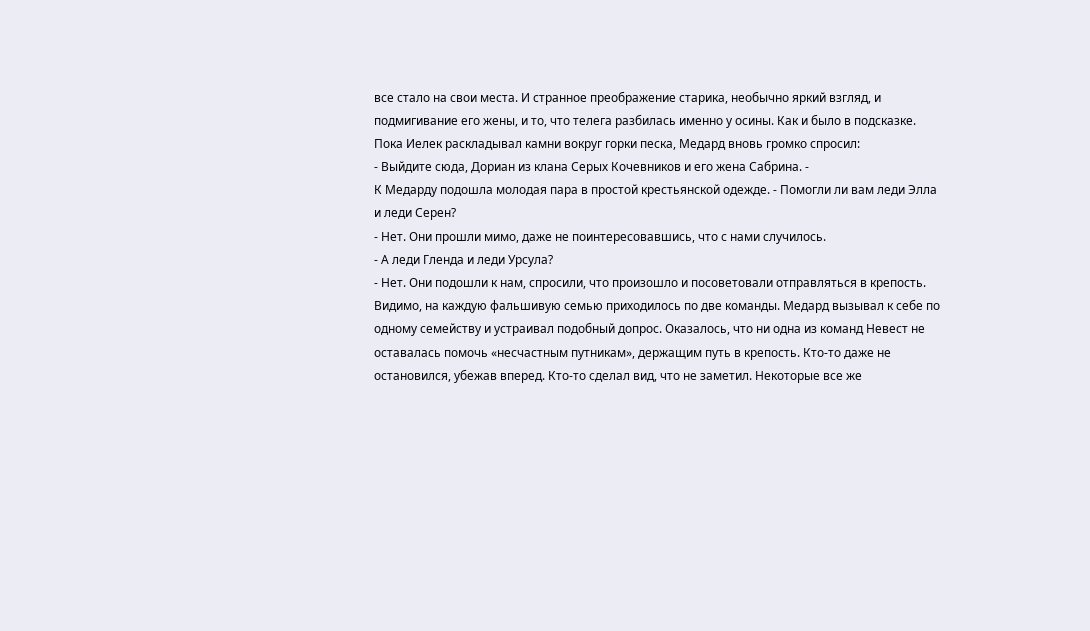все стало на свои места. И странное преображение старика, необычно яркий взгляд, и подмигивание его жены, и то, что телега разбилась именно у осины. Как и было в подсказке.
Пока Иелек раскладывал камни вокруг горки песка, Медард вновь громко спросил:
- Выйдите сюда, Дориан из клана Серых Кочевников и его жена Сабрина. -
К Медарду подошла молодая пара в простой крестьянской одежде. - Помогли ли вам леди Элла и леди Серен?
- Нет. Они прошли мимо, даже не поинтересовавшись, что с нами случилось.
- А леди Гленда и леди Урсула?
- Нет. Они подошли к нам, спросили, что произошло и посоветовали отправляться в крепость.
Видимо, на каждую фальшивую семью приходилось по две команды. Медард вызывал к себе по одному семейству и устраивал подобный допрос. Оказалось, что ни одна из команд Невест не оставалась помочь «несчастным путникам», держащим путь в крепость. Кто-то даже не остановился, убежав вперед. Кто-то сделал вид, что не заметил. Некоторые все же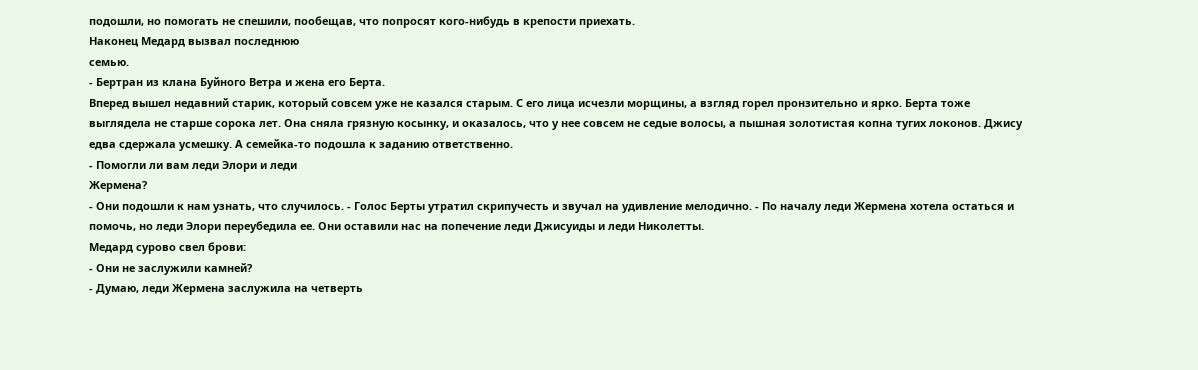подошли, но помогать не спешили, пообещав, что попросят кого-нибудь в крепости приехать.
Наконец Медард вызвал последнюю
семью.
- Бертран из клана Буйного Ветра и жена его Берта.
Вперед вышел недавний старик, который совсем уже не казался старым. С его лица исчезли морщины, а взгляд горел пронзительно и ярко. Берта тоже выглядела не старше сорока лет. Она сняла грязную косынку, и оказалось, что у нее совсем не седые волосы, а пышная золотистая копна тугих локонов. Джису едва сдержала усмешку. А семейка-то подошла к заданию ответственно.
- Помогли ли вам леди Элори и леди
Жермена?
- Они подошли к нам узнать, что случилось. - Голос Берты утратил скрипучесть и звучал на удивление мелодично. - По началу леди Жермена хотела остаться и помочь, но леди Элори переубедила ее. Они оставили нас на попечение леди Джисуиды и леди Николетты.
Медард сурово свел брови:
- Они не заслужили камней?
- Думаю, леди Жермена заслужила на четверть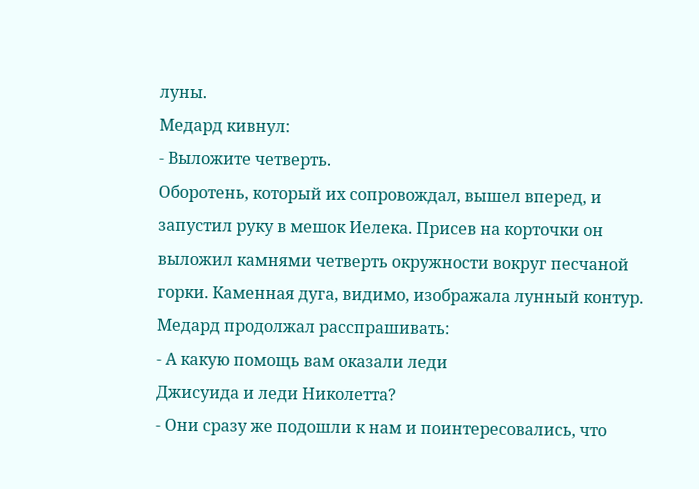луны.
Медард кивнул:
- Выложите четверть.
Оборотень, который их сопровождал, вышел вперед, и запустил руку в мешок Иелека. Присев на корточки он выложил камнями четверть окружности вокруг песчаной горки. Каменная дуга, видимо, изображала лунный контур.
Медард продолжал расспрашивать:
- А какую помощь вам оказали леди
Джисуида и леди Николетта?
- Они сразу же подошли к нам и поинтересовались, что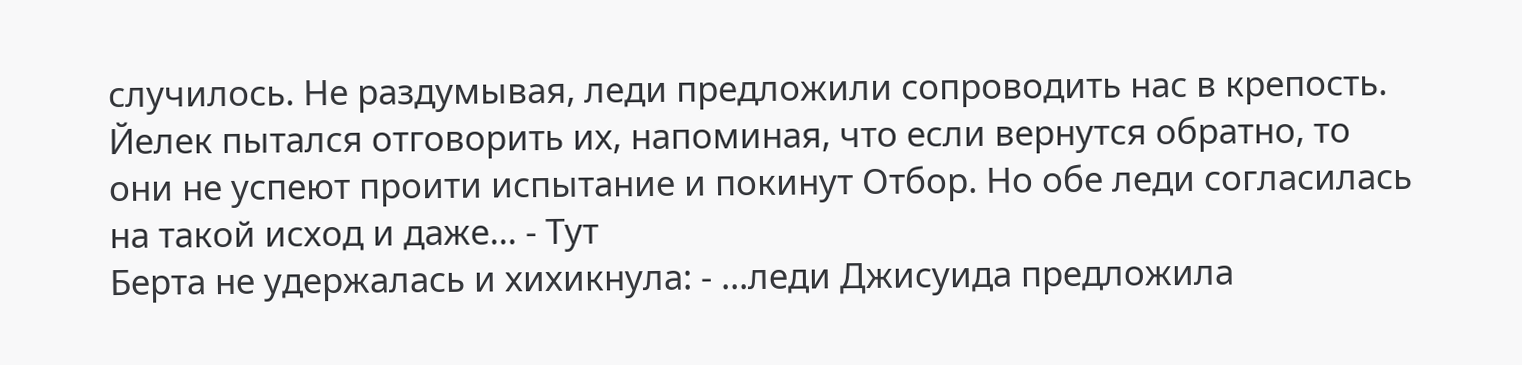случилось. Не раздумывая, леди предложили сопроводить нас в крепость. Йелек пытался отговорить их, напоминая, что если вернутся обратно, то они не успеют проити испытание и покинут Отбор. Но обе леди согласилась на такой исход и даже... - Тут
Берта не удержалась и хихикнула: - ...леди Джисуида предложила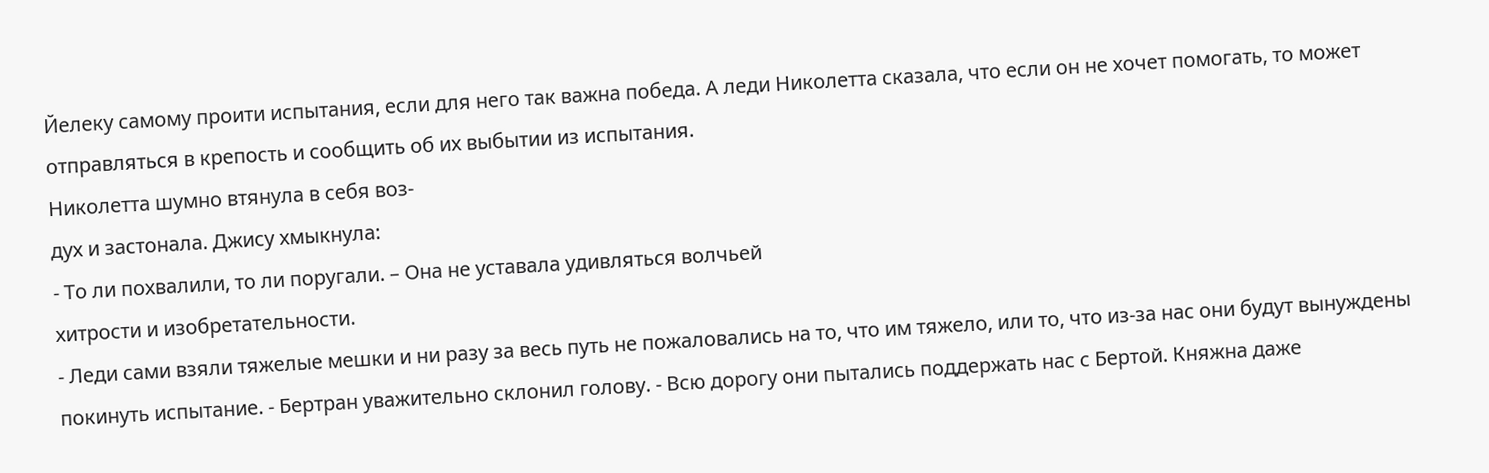Йелеку самому проити испытания, если для него так важна победа. А леди Николетта сказала, что если он не хочет помогать, то может отправляться в крепость и сообщить об их выбытии из испытания.
Николетта шумно втянула в себя воз-
дух и застонала. Джису хмыкнула:
- То ли похвалили, то ли поругали. – Она не уставала удивляться волчьей
хитрости и изобретательности.
- Леди сами взяли тяжелые мешки и ни разу за весь путь не пожаловались на то, что им тяжело, или то, что из-за нас они будут вынуждены покинуть испытание. - Бертран уважительно склонил голову. - Всю дорогу они пытались поддержать нас с Бертой. Княжна даже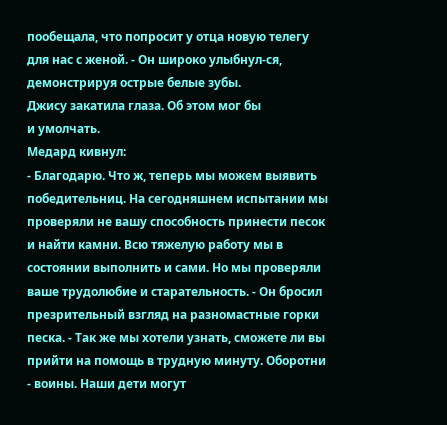пообещала, что попросит у отца новую телегу для нас с женой. - Он широко улыбнул-ся, демонстрируя острые белые зубы.
Джису закатила глаза. Об этом мог бы
и умолчать.
Медард кивнул:
- Благодарю. Что ж, теперь мы можем выявить победительниц. На сегодняшнем испытании мы проверяли не вашу способность принести песок и найти камни. Всю тяжелую работу мы в состоянии выполнить и сами. Но мы проверяли ваше трудолюбие и старательность. - Он бросил презрительный взгляд на разномастные горки песка. - Так же мы хотели узнать, сможете ли вы прийти на помощь в трудную минуту. Оборотни - воины. Наши дети могут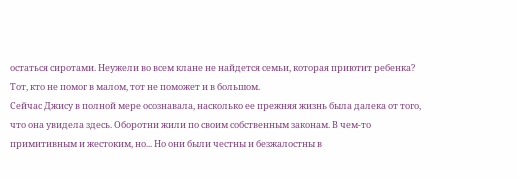остаться сиротами. Неужели во всем клане не найдется семьи, которая приютит ребенка? Тот, кто не помог в малом, тот не поможет и в большом.
Сейчас Джису в полной мере осознавала, насколько ее прежняя жизнь была далека от того, что она увидела здесь. Оборотни жили по своим собственным законам. В чем-то примитивным и жестоким, но... Но они были честны и безжалостны в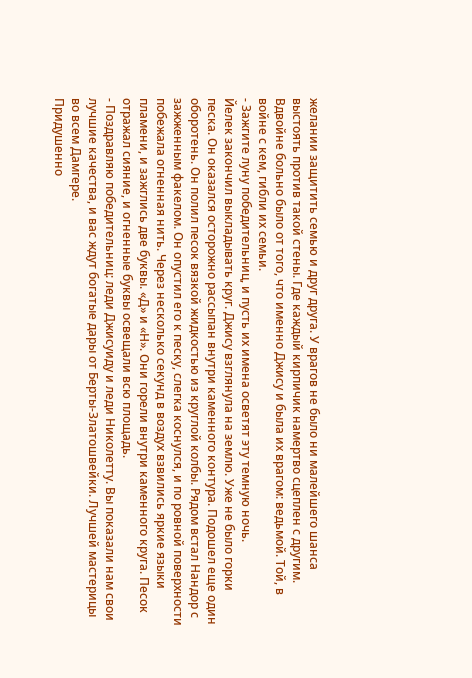желании защитить семью и друг друга. У врагов не было ни малейшего шанса выстоять против такой стены. Где каждый кирпичик намертво сцеплен с другим.
Вдвойне больно было от того, что именно Джису и была их врагом: ведьмой. Той, в войне с кем, гибли их семьи.
- Зажгите луну победительниц, и пусть их имена осветят эту темную ночь.
Йелек закончил выкладывать круг. Джису взглянула на землю. Уже не было горки песка. Он оказался осторожно рассыпан внутри каменного контура. Подошел еще один оборотень. Он полил песок вязкой жидкостью из круглой колбы. Рядом встал Нандор с зажженным факелом. Он опустил его к песку, слегка коснулся, и по ровной поверхности побежала огненная нить. Через несколько секунд в воздух взвились яркие языки пламени, и зажглись две буквы. «Д» и «Н». Они горели внутри каменного круга. Песок отражал сияние, и огненные буквы освещали всю площадь.
- Поздравляю победительниц: леди Джисуиду и леди Николетту. Вы показали нам свои лучшие качества, и вас ждут богатые дары от Берты-Златошвейки. Лучшей мастерицы во всем Дамгере.
Придушенно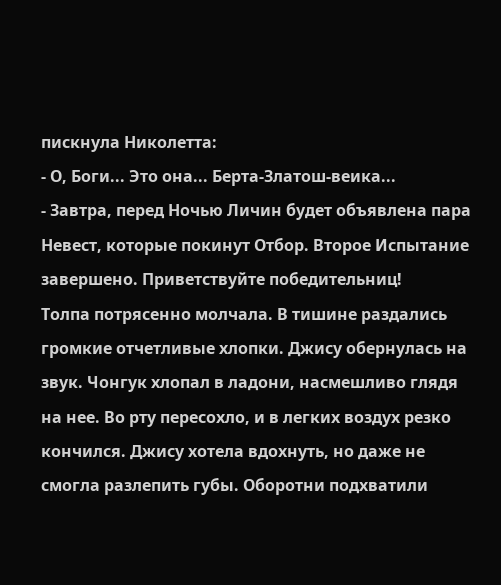пискнула Николетта:
- О, Боги... Это она... Берта-Златош-веика...
- Завтра, перед Ночью Личин будет объявлена пара Невест, которые покинут Отбор. Второе Испытание завершено. Приветствуйте победительниц!
Толпа потрясенно молчала. В тишине раздались громкие отчетливые хлопки. Джису обернулась на звук. Чонгук хлопал в ладони, насмешливо глядя на нее. Во рту пересохло, и в легких воздух резко кончился. Джису хотела вдохнуть, но даже не смогла разлепить губы. Оборотни подхватили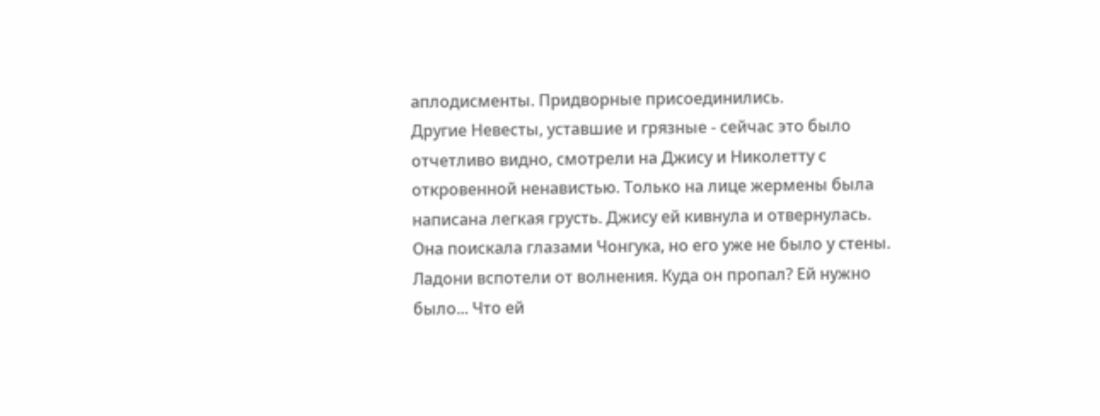аплодисменты. Придворные присоединились.
Другие Невесты, уставшие и грязные - сейчас это было отчетливо видно, смотрели на Джису и Николетту с откровенной ненавистью. Только на лице жермены была написана легкая грусть. Джису ей кивнула и отвернулась.
Она поискала глазами Чонгука, но его уже не было у стены. Ладони вспотели от волнения. Куда он пропал? Ей нужно было... Что ей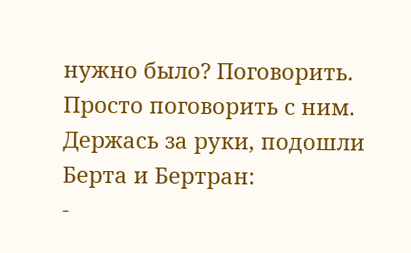нужно было? Поговорить. Просто поговорить с ним.
Держась за руки, подошли Берта и Бертран:
-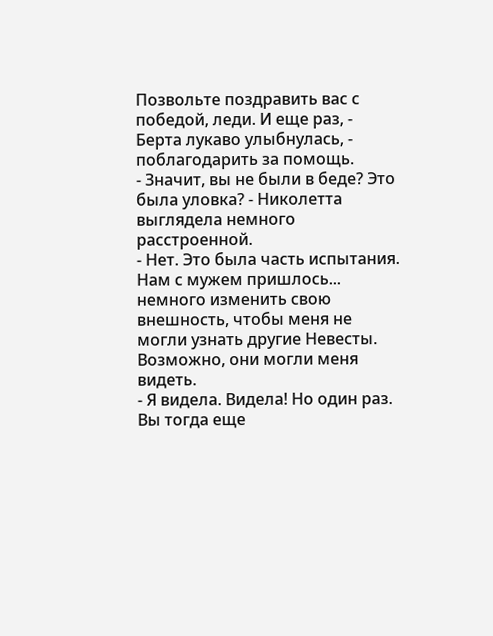Позвольте поздравить вас с победой, леди. И еще раз, - Берта лукаво улыбнулась, - поблагодарить за помощь.
- Значит, вы не были в беде? Это была уловка? - Николетта выглядела немного расстроенной.
- Нет. Это была часть испытания. Нам с мужем пришлось... немного изменить свою внешность, чтобы меня не могли узнать другие Невесты. Возможно, они могли меня видеть.
- Я видела. Видела! Но один раз. Вы тогда еще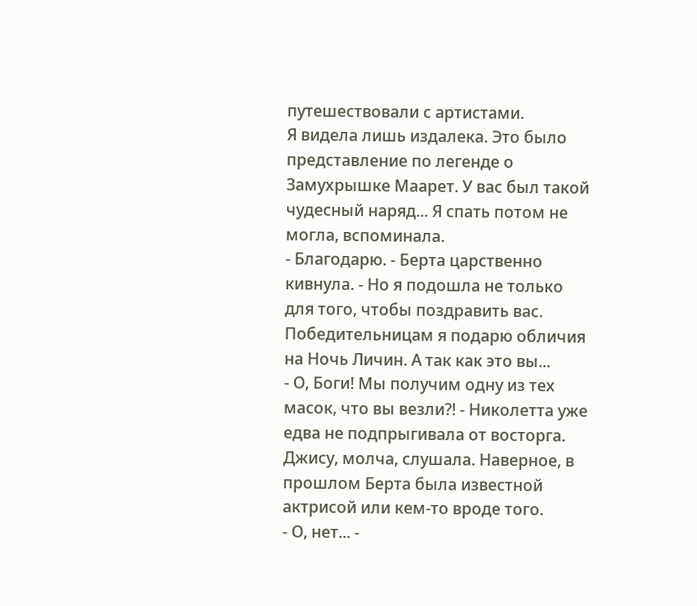путешествовали с артистами.
Я видела лишь издалека. Это было представление по легенде о Замухрышке Маарет. У вас был такой чудесный наряд... Я спать потом не могла, вспоминала.
- Благодарю. - Берта царственно кивнула. - Но я подошла не только для того, чтобы поздравить вас. Победительницам я подарю обличия на Ночь Личин. А так как это вы...
- О, Боги! Мы получим одну из тех масок, что вы везли?! - Николетта уже едва не подпрыгивала от восторга.
Джису, молча, слушала. Наверное, в прошлом Берта была известной актрисой или кем-то вроде того.
- О, нет... -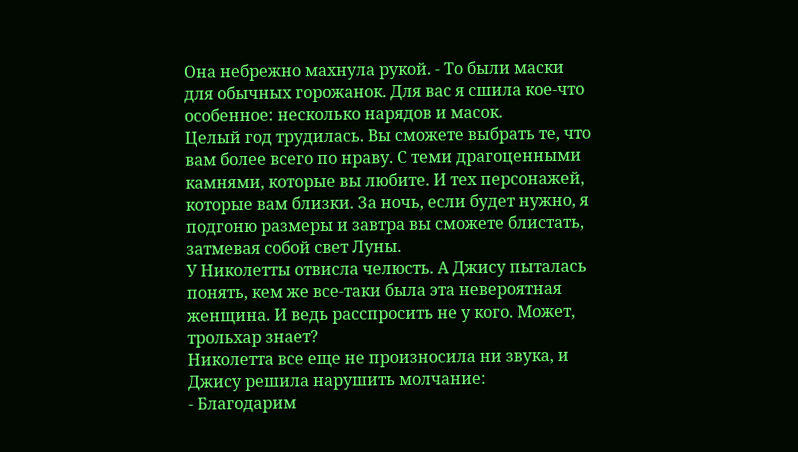Она небрежно махнула рукой. - То были маски для обычных горожанок. Для вас я сшила кое-что особенное: несколько нарядов и масок.
Целый год трудилась. Вы сможете выбрать те, что вам более всего по нраву. С теми драгоценными камнями, которые вы любите. И тех персонажей, которые вам близки. За ночь, если будет нужно, я подгоню размеры и завтра вы сможете блистать, затмевая собой свет Луны.
У Николетты отвисла челюсть. А Джису пыталась понять, кем же все-таки была эта невероятная женщина. И ведь расспросить не у кого. Может, трольхар знает?
Николетта все еще не произносила ни звука, и Джису решила нарушить молчание:
- Благодарим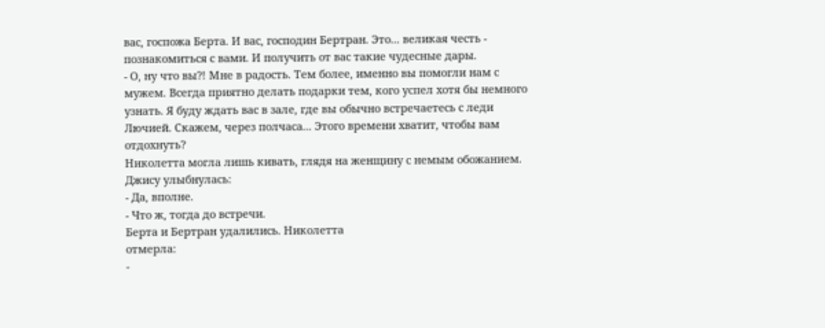вас, госпожа Берта. И вас, господин Бертран. Это... великая честь - познакомиться с вами. И получить от вас такие чудесные дары.
- О, ну что вы?! Мне в радость. Тем более, именно вы помогли нам с мужем. Всегда приятно делать подарки тем, кого успел хотя бы немного узнать. Я буду ждать вас в зале, где вы обычно встречаетесь с леди Лючией. Скажем, через полчаса... Этого времени хватит, чтобы вам отдохнуть?
Николетта могла лишь кивать, глядя на женщину с немым обожанием. Джису улыбнулась:
- Да, вполне.
- Что ж, тогда до встречи.
Берта и Бертран удалились. Николетта
отмерла:
-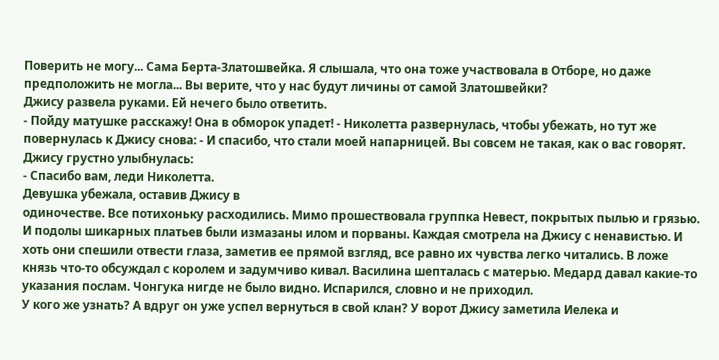Поверить не могу... Сама Берта-Златошвейка. Я слышала, что она тоже участвовала в Отборе, но даже предположить не могла... Вы верите, что у нас будут личины от самой Златошвейки?
Джису развела руками. Ей нечего было ответить.
- Пойду матушке расскажу! Она в обморок упадет! - Николетта развернулась, чтобы убежать, но тут же повернулась к Джису снова: - И спасибо, что стали моей напарницей. Вы совсем не такая, как о вас говорят.
Джису грустно улыбнулась:
- Спасибо вам, леди Николетта.
Девушка убежала, оставив Джису в
одиночестве. Все потихоньку расходились. Мимо прошествовала группка Невест, покрытых пылью и грязью. И подолы шикарных платьев были измазаны илом и порваны. Каждая смотрела на Джису с ненавистью. И хоть они спешили отвести глаза, заметив ее прямой взгляд, все равно их чувства легко читались. В ложе князь что-то обсуждал с королем и задумчиво кивал. Василина шепталась с матерью. Медард давал какие-то указания послам. Чонгука нигде не было видно. Испарился, словно и не приходил.
У кого же узнать? А вдруг он уже успел вернуться в свой клан? У ворот Джису заметила Иелека и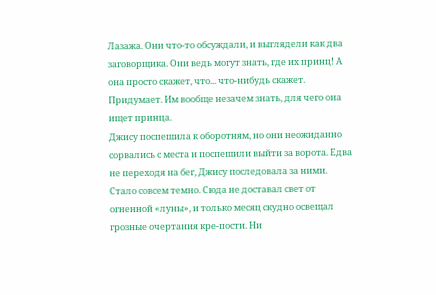Лазажа. Они что-то обсуждали, и выглядели как два заговорщика. Они ведь могут знать, где их принц! А она просто скажет, что... что-нибудь скажет. Придумает. Им вообще незачем знать, для чего она ищет принца.
Джису поспешила к оборотням, но они неожиданно сорвались с места и поспешили выйти за ворота. Едва не переходя на бег, Джису последовала за ними. Стало совсем темно. Сюда не доставал свет от огненной «луны», и только месяц скудно освещал грозные очертания кре-пости. Ни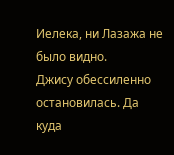Иелека, ни Лазажа не было видно.
Джису обессиленно остановилась. Да
куда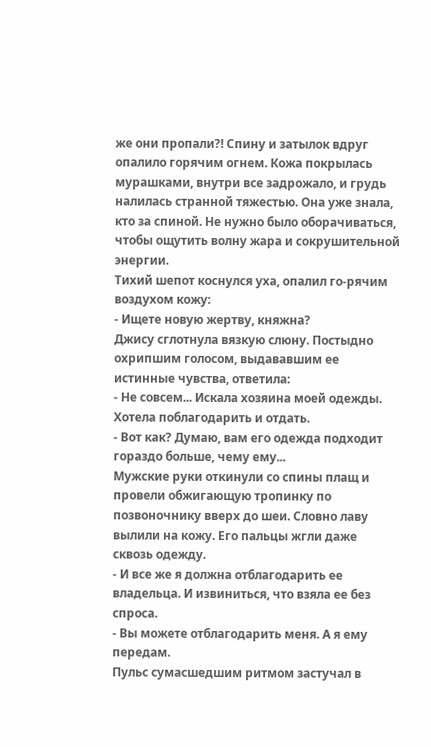же они пропали?! Спину и затылок вдруг опалило горячим огнем. Кожа покрылась мурашками, внутри все задрожало, и грудь налилась странной тяжестью. Она уже знала, кто за спиной. Не нужно было оборачиваться, чтобы ощутить волну жара и сокрушительной энергии.
Тихий шепот коснулся уха, опалил го-рячим воздухом кожу:
- Ищете новую жертву, княжна?
Джису сглотнула вязкую слюну. Постыдно охрипшим голосом, выдававшим ее истинные чувства, ответила:
- Не совсем... Искала хозяина моей одежды. Хотела поблагодарить и отдать.
- Вот как? Думаю, вам его одежда подходит гораздо больше, чему ему...
Мужские руки откинули со спины плащ и провели обжигающую тропинку по позвоночнику вверх до шеи. Словно лаву вылили на кожу. Его пальцы жгли даже сквозь одежду.
- И все же я должна отблагодарить ее владельца. И извиниться, что взяла ее без спроса.
- Вы можете отблагодарить меня. А я ему передам.
Пульс сумасшедшим ритмом застучал в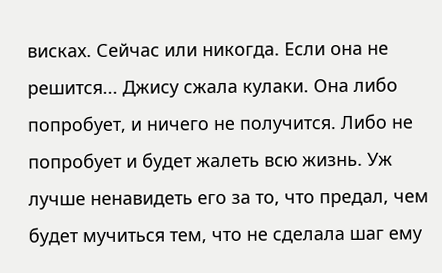висках. Сейчас или никогда. Если она не решится... Джису сжала кулаки. Она либо попробует, и ничего не получится. Либо не попробует и будет жалеть всю жизнь. Уж лучше ненавидеть его за то, что предал, чем будет мучиться тем, что не сделала шаг ему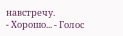навстречу.
- Хорошо... - Голос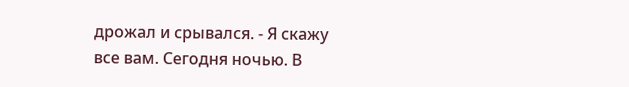дрожал и срывался. - Я скажу все вам. Сегодня ночью. В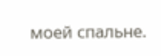моей спальне.